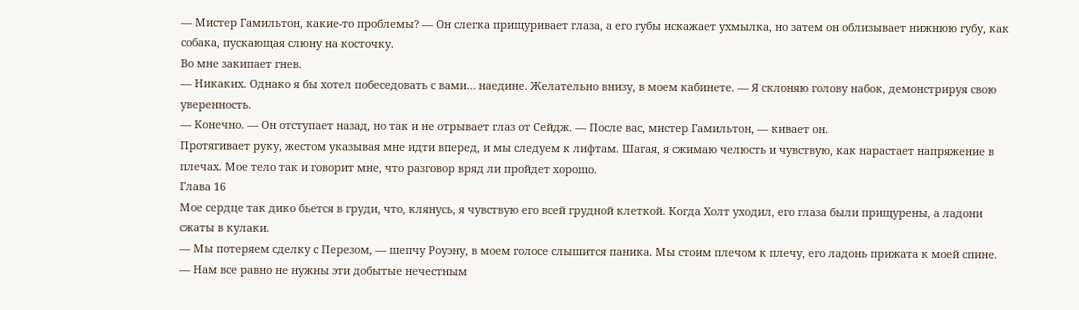— Мистер Гамильтон, какие-то проблемы? — Он слегка прищуривает глаза, а его губы искажает ухмылка, но затем он облизывает нижнюю губу, как собака, пускающая слюну на косточку.
Во мне закипает гнев.
— Никаких. Однако я бы хотел побеседовать с вами… наедине. Желательно внизу, в моем кабинете. — Я склоняю голову набок, демонстрируя свою уверенность.
— Конечно. — Он отступает назад, но так и не отрывает глаз от Сейдж. — После вас, мистер Гамильтон, — кивает он.
Протягивает руку, жестом указывая мне идти вперед, и мы следуем к лифтам. Шагая, я сжимаю челюсть и чувствую, как нарастает напряжение в плечах. Мое тело так и говорит мне, что разговор вряд ли пройдет хорошо.
Глава 16
Мое сердце так дико бьется в груди, что, клянусь, я чувствую его всей грудной клеткой. Когда Холт уходил, его глаза были прищурены, а ладони сжаты в кулаки.
— Мы потеряем сделку с Перезом, — шепчу Роуэну, в моем голосе слышится паника. Мы стоим плечом к плечу, его ладонь прижата к моей спине.
— Нам все равно не нужны эти добытые нечестным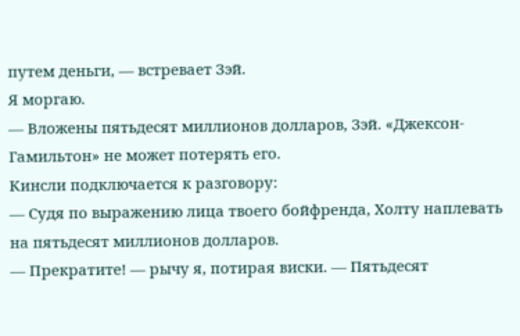путем деньги, — встревает Зэй.
Я моргаю.
— Вложены пятьдесят миллионов долларов, Зэй. «Джексон-Гамильтон» не может потерять его.
Кинсли подключается к разговору:
— Судя по выражению лица твоего бойфренда, Холту наплевать на пятьдесят миллионов долларов.
— Прекратите! — рычу я, потирая виски. — Пятьдесят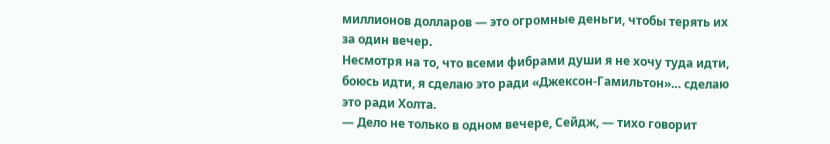миллионов долларов — это огромные деньги, чтобы терять их за один вечер.
Несмотря на то, что всеми фибрами души я не хочу туда идти, боюсь идти, я сделаю это ради «Джексон-Гамильтон»… сделаю это ради Холта.
— Дело не только в одном вечере, Сейдж, — тихо говорит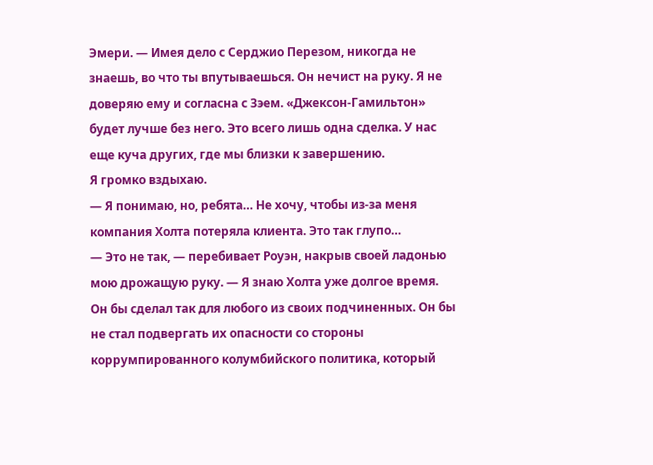Эмери. — Имея дело с Серджио Перезом, никогда не знаешь, во что ты впутываешься. Он нечист на руку. Я не доверяю ему и согласна с Зэем. «Джексон-Гамильтон» будет лучше без него. Это всего лишь одна сделка. У нас еще куча других, где мы близки к завершению.
Я громко вздыхаю.
— Я понимаю, но, ребята… Не хочу, чтобы из-за меня компания Холта потеряла клиента. Это так глупо…
— Это не так, — перебивает Роуэн, накрыв своей ладонью мою дрожащую руку. — Я знаю Холта уже долгое время. Он бы сделал так для любого из своих подчиненных. Он бы не стал подвергать их опасности со стороны коррумпированного колумбийского политика, который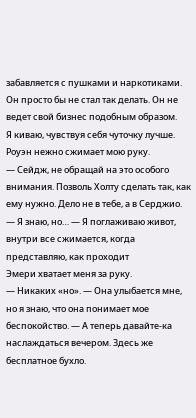забавляется с пушками и наркотиками. Он просто бы не стал так делать. Он не ведет свой бизнес подобным образом.
Я киваю, чувствуя себя чуточку лучше.
Роуэн нежно сжимает мою руку.
— Сейдж, не обращай на это особого внимания. Позволь Холту сделать так, как ему нужно. Дело не в тебе, а в Серджио.
— Я знаю, но… — Я поглаживаю живот, внутри все сжимается, когда представляю, как проходит
Эмери хватает меня за руку.
— Никаких «но». — Она улыбается мне, но я знаю, что она понимает мое беспокойство. — А теперь давайте-ка наслаждаться вечером. Здесь же бесплатное бухло.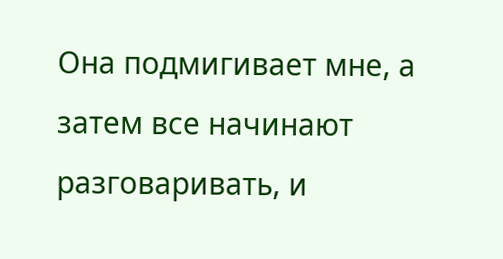Она подмигивает мне, а затем все начинают разговаривать, и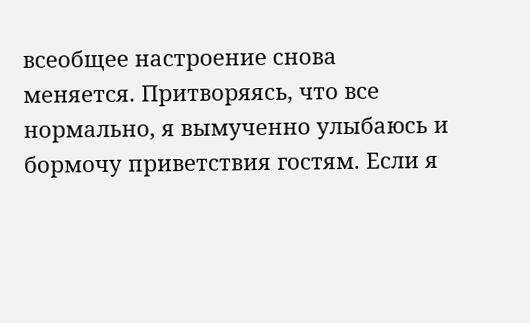всеобщее настроение снова меняется. Притворяясь, что все нормально, я вымученно улыбаюсь и бормочу приветствия гостям. Если я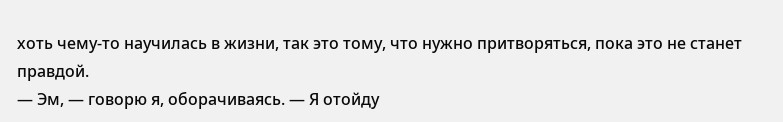хоть чему-то научилась в жизни, так это тому, что нужно притворяться, пока это не станет правдой.
— Эм, — говорю я, оборачиваясь. — Я отойду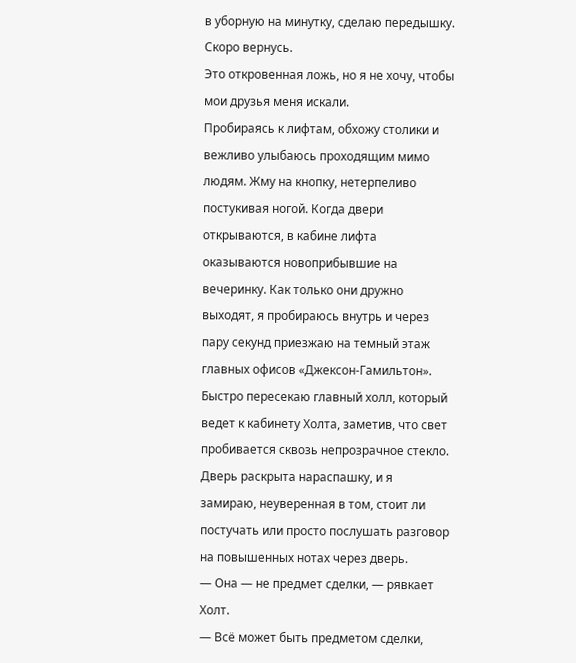в уборную на минутку, сделаю передышку. Скоро вернусь.
Это откровенная ложь, но я не хочу, чтобы мои друзья меня искали.
Пробираясь к лифтам, обхожу столики и вежливо улыбаюсь проходящим мимо людям. Жму на кнопку, нетерпеливо постукивая ногой. Когда двери открываются, в кабине лифта оказываются новоприбывшие на вечеринку. Как только они дружно выходят, я пробираюсь внутрь и через пару секунд приезжаю на темный этаж главных офисов «Джексон-Гамильтон».
Быстро пересекаю главный холл, который ведет к кабинету Холта, заметив, что свет пробивается сквозь непрозрачное стекло. Дверь раскрыта нараспашку, и я замираю, неуверенная в том, стоит ли постучать или просто послушать разговор на повышенных нотах через дверь.
— Она — не предмет сделки, — рявкает Холт.
— Всё может быть предметом сделки,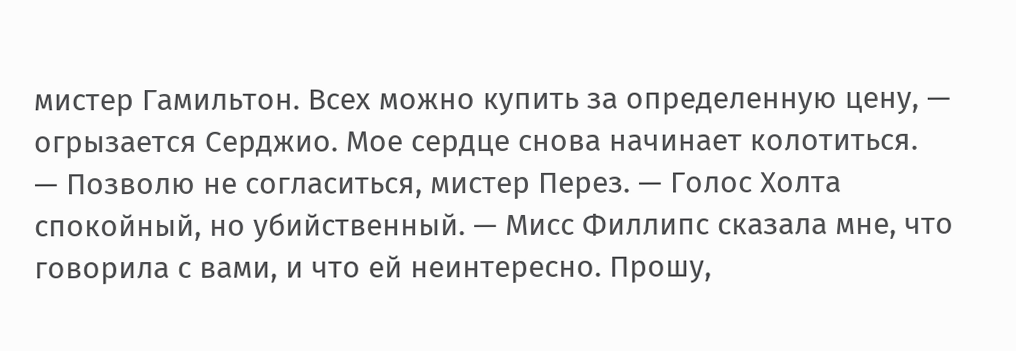мистер Гамильтон. Всех можно купить за определенную цену, — огрызается Серджио. Мое сердце снова начинает колотиться.
— Позволю не согласиться, мистер Перез. — Голос Холта спокойный, но убийственный. — Мисс Филлипс сказала мне, что говорила с вами, и что ей неинтересно. Прошу,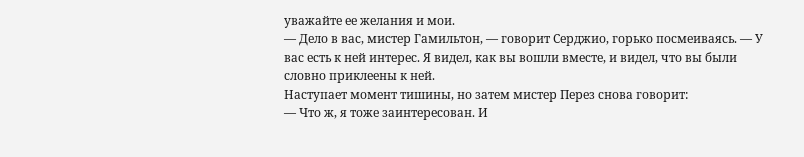уважайте ее желания и мои.
— Дело в вас, мистер Гамильтон, — говорит Серджио, горько посмеиваясь. — У вас есть к ней интерес. Я видел, как вы вошли вместе, и видел, что вы были словно приклеены к ней.
Наступает момент тишины, но затем мистер Перез снова говорит:
— Что ж, я тоже заинтересован. И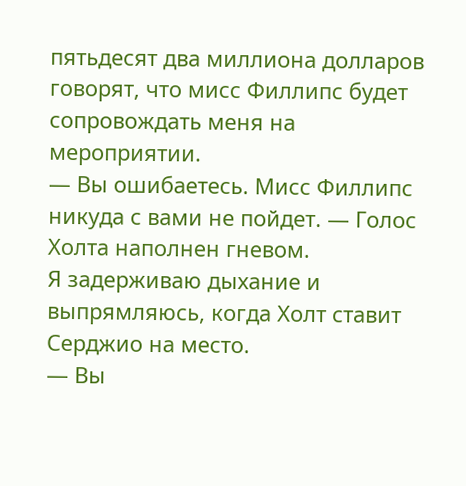пятьдесят два миллиона долларов говорят, что мисс Филлипс будет сопровождать меня на мероприятии.
— Вы ошибаетесь. Мисс Филлипс никуда с вами не пойдет. — Голос Холта наполнен гневом.
Я задерживаю дыхание и выпрямляюсь, когда Холт ставит Серджио на место.
— Вы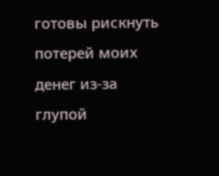готовы рискнуть потерей моих денег из-за глупой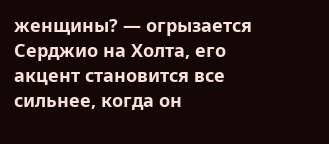женщины? — огрызается Серджио на Холта, его акцент становится все сильнее, когда он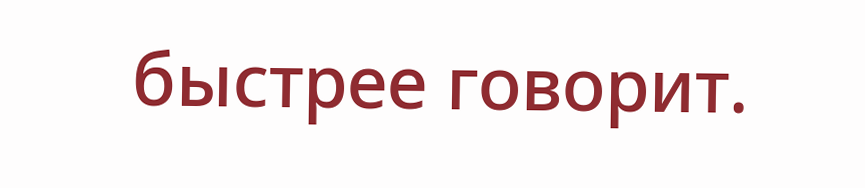быстрее говорит.